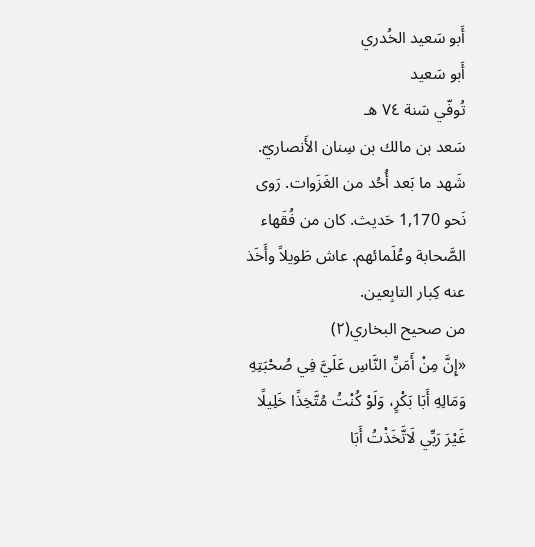أَبو سَعيد الخُدري
أَبو سَعيد
تُوفّي سَنة ٧٤ هـ
سَعد بن مالك بن سِنان الأَنصاريّ. شَهد ما بَعد أُحُد من الغَزَوات. رَوى نَحو 1,170 حَديث. كان من فُقَهاء الصَّحابة وعُلَمائهم. عاش طَويلاً وأَخَذ عنه كِبار التابِعين.
من صحيح البخاري(٢)
«إِنَّ مِنْ أَمَنِّ النَّاسِ عَلَيَّ فِي صُحْبَتِهِ وَمَالِهِ أَبَا بَكْرٍ، وَلَوْ كُنْتُ مُتَّخِذًا خَلِيلًا غَيْرَ رَبِّي لَاتَّخَذْتُ أَبَا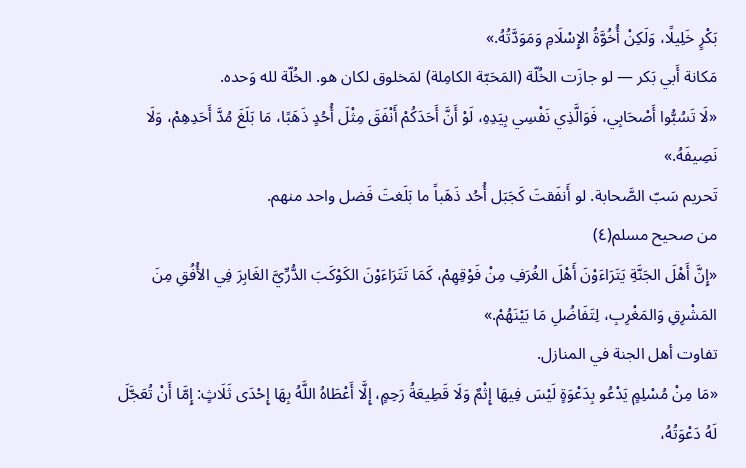بَكْرٍ خَلِيلًا، وَلَكِنْ أُخُوَّةُ الإِسْلَامِ وَمَوَدَّتُهُ.»
مَكانة أَبي بَكر — لو جازَت الخُلّة (المَحَبّة الكامِلة) لمَخلوق لكان هو. الخُلّة لله وَحده.
«لَا تَسُبُّوا أَصْحَابِي، فَوَالَّذِي نَفْسِي بِيَدِهِ، لَوْ أَنَّ أَحَدَكُمْ أَنْفَقَ مِثْلَ أُحُدٍ ذَهَبًا، مَا بَلَغَ مُدَّ أَحَدِهِمْ، وَلَا نَصِيفَهُ.»
تَحريم سَبّ الصَّحابة. لو أَنفَقتَ كَجَبَل أُحُد ذَهَباً ما بَلَغتَ فَضل واحد منهم.
من صحيح مسلم(٤)
«إِنَّ أَهْلَ الجَنَّةِ يَتَرَاءَوْنَ أَهْلَ الغُرَفِ مِنْ فَوْقِهِمْ، كَمَا تَتَرَاءَوْنَ الكَوْكَبَ الدُّرِّيَّ الغَابِرَ فِي الأُفُقِ مِنَ المَشْرِقِ وَالمَغْرِبِ، لِتَفَاضُلِ مَا بَيْنَهُمْ.»
تفاوت أهل الجنة في المنازل.
«مَا مِنْ مُسْلِمٍ يَدْعُو بِدَعْوَةٍ لَيْسَ فِيهَا إِثْمٌ وَلَا قَطِيعَةُ رَحِمٍ، إِلَّا أَعْطَاهُ اللَّهُ بِهَا إِحْدَى ثَلَاثٍ: إِمَّا أَنْ تُعَجَّلَ لَهُ دَعْوَتُهُ،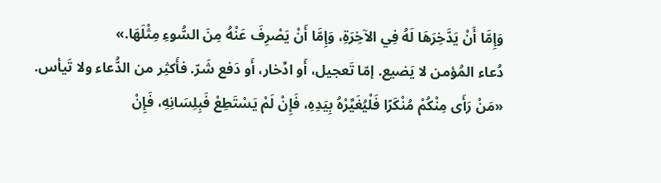وَإِمَّا أَنْ يَدَّخِرَهَا لَهُ فِي الآخِرَةِ، وَإِمَّا أَنْ يَصْرِفَ عَنْهُ مِنَ السُّوءِ مِثْلَهَا.»
دُعاء المُؤمن لا يَضيع. إمّا تَعجيل، أَو ادِّخار، أَو دَفع شَرّ. فأَكثِر من الدُّعاء ولا تَيأس.
«مَنْ رَأَى مِنْكُمْ مُنْكَرًا فَلْيُغَيِّرْهُ بِيَدِهِ، فَإِنْ لَمْ يَسْتَطِعْ فَبِلِسَانِهِ، فَإِنْ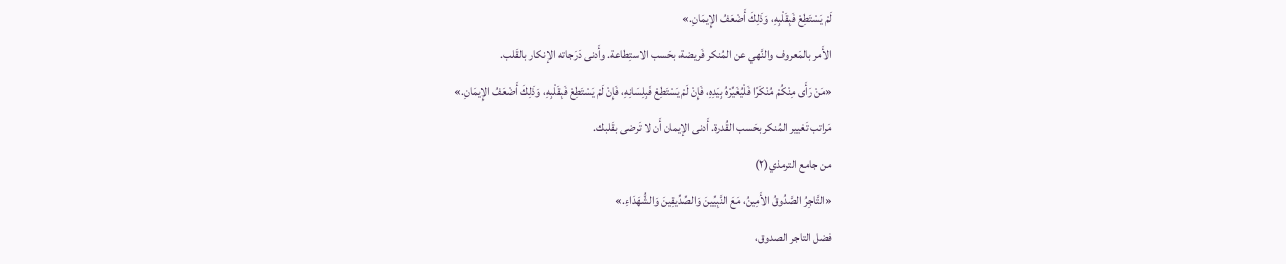لَمْ يَسْتَطِعْ فَبِقَلْبِهِ، وَذَلِكَ أَضْعَفُ الإِيمَانِ.»
الأَمر بالمَعروف والنَّهي عن المُنكر فَريضة، بحَسب الاستِطاعة. وأَدنى دَرَجاته الإنكار بالقَلب.
«مَنْ رَأَى مِنْكُمْ مُنْكَرًا فَلْيُغَيِّرْهُ بِيَدِهِ، فَإِنْ لَمْ يَسْتَطِعْ فَبِلِسَانِهِ، فَإِنْ لَمْ يَسْتَطِعْ فَبِقَلْبِهِ، وَذَلِكَ أَضْعَفُ الإِيمَانِ.»
مَراتب تَغيير المُنكر بحَسب القُدرة. أَدنى الإيمان أَن لا تَرضى بقَلبك.
من جامع الترمذي(٢)
«التَّاجِرُ الصَّدُوقُ الأَمِينُ، مَعَ النَّبِيِّينَ وَالصِّدِّيقِينَ وَالشُّهَدَاءِ.»
فضل التاجر الصدوق،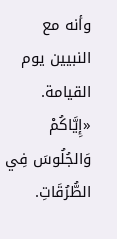وأنه مع النبيين يوم القيامة.
«إِيَّاكُمْ وَالجُلُوسَ فِي الطُّرُقَاتِ.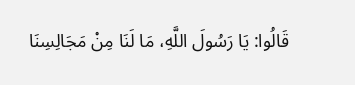قَالُوا: يَا رَسُولَ اللَّهِ، مَا لَنَا مِنْ مَجَالِسِنَا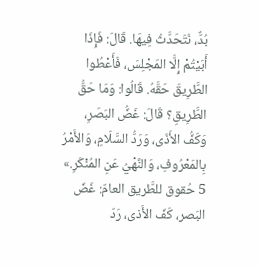بُدٌّ، نَتَحَدَّثُ فِيهَا. قَالَ: فَإِذَا أَبَيْتُمْ إِلَّا المَجْلِسَ، فَأَعْطُوا الطَّرِيقَ حَقَّهُ. قَالُوا: وَمَا حَقُّ الطَّرِيقِ؟ قَالَ: غَضُّ البَصَرِ، وَكَفُّ الأَذَى، وَرَدُّ السَّلَامِ، وَالأَمْرُ بِالمَعْرُوفِ، وَالنَّهْيُ عَنِ المُنْكَرِ.»
5 حُقوق للطَّريق العامّ: غَضّ البَصر، كَفّ الأَذى، رَدّ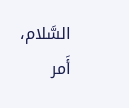السَّلام، أَمر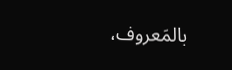بالمَعروف،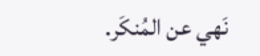نَهي عن المُنكَر.